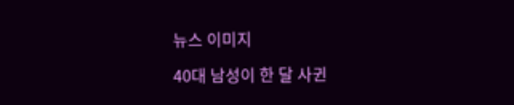뉴스 이미지

40대 남성이 한 달 사귄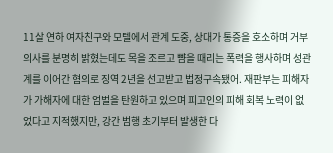11살 연하 여자친구와 모텔에서 관계 도중, 상대가 통증을 호소하며 거부 의사를 분명히 밝혔는데도 목을 조르고 뺨을 때리는 폭력을 행사하며 성관계를 이어간 혐의로 징역 2년을 선고받고 법정구속됐어. 재판부는 피해자가 가해자에 대한 엄벌을 탄원하고 있으며 피고인의 피해 회복 노력이 없었다고 지적했지만, 강간 범행 초기부터 발생한 다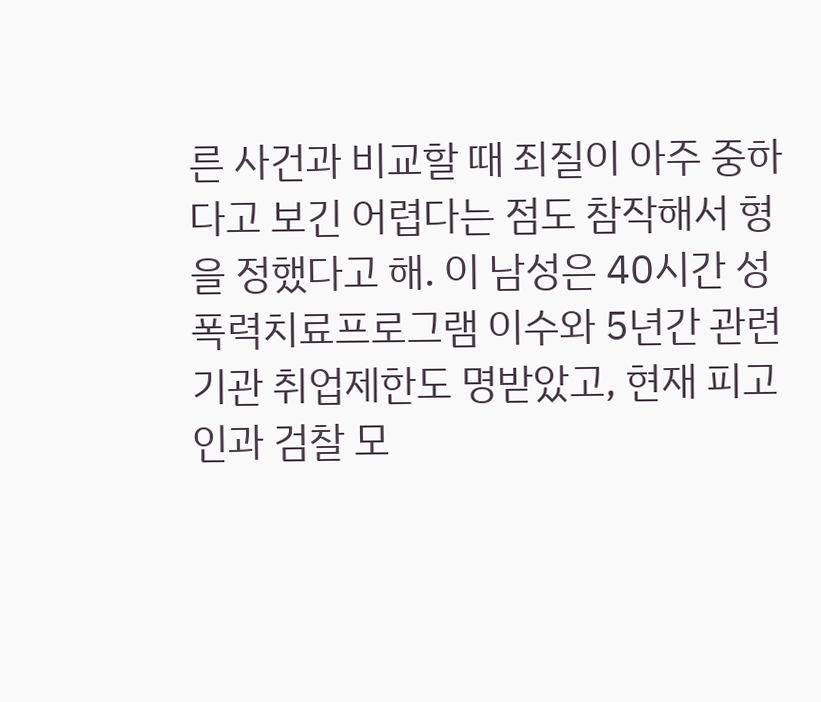른 사건과 비교할 때 죄질이 아주 중하다고 보긴 어렵다는 점도 참작해서 형을 정했다고 해. 이 남성은 40시간 성폭력치료프로그램 이수와 5년간 관련기관 취업제한도 명받았고, 현재 피고인과 검찰 모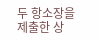두 항소장을 제출한 상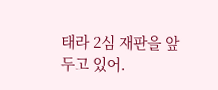태라 2심 재판을 앞두고 있어.